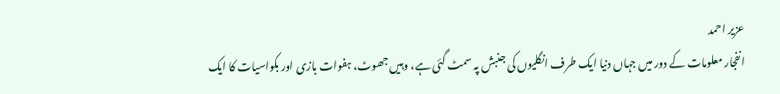عزیر احمد
انفجار معلومات کے دور میں جہاں دنیا ایک طرف انگلیوں کی جنبش پہ سمٹ گئی ہے، وہیں جھوٹ، ہفوات بازی اور بکواسیات کا ایک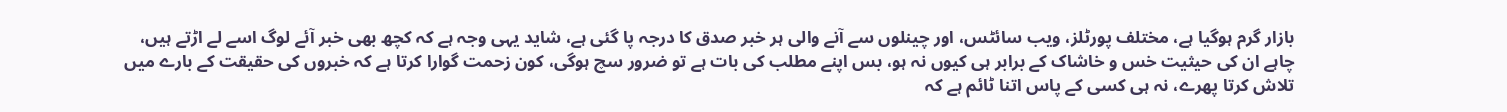بازار گرم ہوگیا ہے، مختلف پورٹلز، ویب سائٹس، اور چینلوں سے آنے والی ہر خبر صدق کا درجہ پا گئی ہے، شاید یہی وجہ ہے کہ کچھ بھی خبر آئے لوگ اسے لے اڑتے ہیں، چاہے ان کی حیثیت خس و خاشاک کے برابر ہی کیوں نہ ہو، بس اپنے مطلب کی بات ہے تو ضرور سچ ہوگی، کون زحمت گوارا کرتا ہے کہ خبروں کی حقیقت کے بارے میں تلاش کرتا پھرے، نہ ہی کسی کے پاس اتنا ٹائم ہے کہ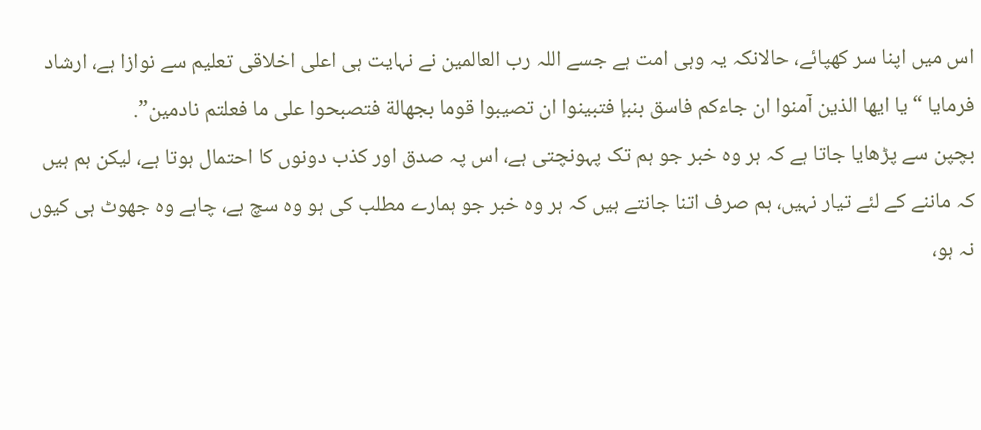اس میں اپنا سر کھپائے، حالانکہ یہ وہی امت ہے جسے اللہ رب العالمین نے نہایت ہی اعلی اخلاقی تعلیم سے نوازا ہے، ارشاد فرمایا “یا ایھا الذین آمنوا ان جاءكم فاسق بنبإ فتبينوا ان تصيبوا قوما بجهالة فتصبحوا على ما فعلتم نادمين”.
بچپن سے پڑھایا جاتا ہے کہ ہر وہ خبر جو ہم تک پہونچتی ہے، اس پہ صدق اور کذب دونوں کا احتمال ہوتا ہے، لیکن ہم ہیں کہ ماننے کے لئے تیار نہیں، ہم صرف اتنا جانتے ہیں کہ ہر وہ خبر جو ہمارے مطلب کی ہو وہ سچ ہے، چاہے وہ جھوٹ ہی کیوں نہ ہو،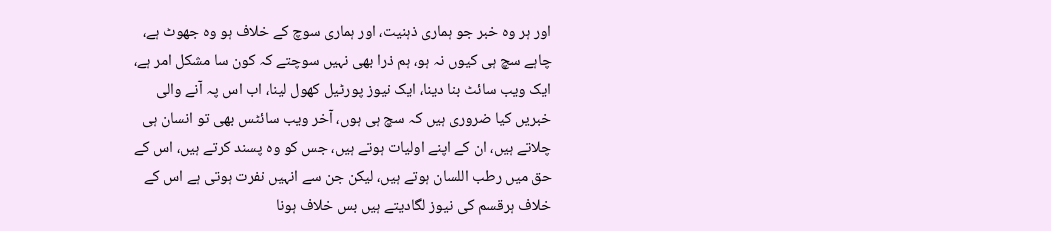اور ہر وہ خبر جو ہماری ذہنیت، اور ہماری سوچ کے خلاف ہو وہ جھوٹ ہے، چاہے سچ ہی کیوں نہ ہو، ہم ذرا بھی نہیں سوچتے کہ کون سا مشکل امر ہے، ایک ویب سائٹ بنا دینا، ایک نیوز پورٹیل کھول لینا، اب اس پہ آنے والی خبریں کیا ضروری ہیں کہ سچ ہی ہوں، آخر ویب سائٹس بھی تو انسان ہی چلاتے ہیں، ان کے اپنے اولیات ہوتے ہیں، جس کو وہ پسند کرتے ہیں، اس کے حق میں رطب اللسان ہوتے ہیں، لیکن جن سے انہیں نفرت ہوتی ہے اس کے خلاف ہرقسم کی نیوز لگادیتے ہیں بس خلاف ہونا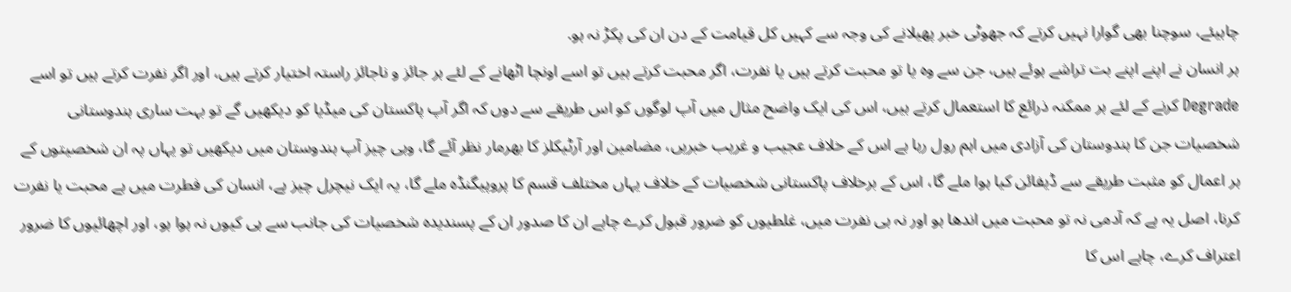چاہیئے، سوچنا بھی گوارا نہیں کرتے کہ جھوٹی خبر پھیلانے کی وجہ سے کہیں کل قیامت کے دن ان کی پکڑ نہ ہو.
ہر انسان نے اپنے اپنے بت تراشے ہوئے ہیں، جن سے وہ یا تو محبت کرتے ہیں یا نفرت، اگر محبت کرتے ہیں تو اسے اونچا اٹھانے کے لئے ہر جائز و ناجائز راستہ اختیار کرتے ہیں، اور اگر نفرت کرتے ہیں تو اسے Degrade کرنے کے لئے ہر ممکنہ ذرائع کا استعمال کرتے ہیں، اس کی ایک واضح مثال میں آپ لوگوں کو اس طریقے سے دوں کہ اگر آپ پاکستان کی میڈیا کو دیکھیں گے تو بہت ساری ہندوستانی شخصیات جن کا ہندوستان کی آزادی میں اہم رول رہا ہے اس کے خلاف عجیب و غریب خبریں، مضامین اور آرٹیکلز کا بھرمار نظر آئے گا، وہی چیز آپ ہندوستان میں دیکھیں تو یہاں پہ ان شخصیتوں کے ہر اعمال کو مثبت طریقے سے ڈیفائن کیا ہوا ملے گا، اس کے برخلاف پاکستانی شخصیات کے خلاف یہاں مختلف قسم کا پروپیگنڈہ ملے گا، یہ ایک نیچرل چیز ہے، انسان کی فطرت میں ہے محبت یا نفرت کرنا، اصل یہ ہے کہ آدمی نہ تو محبت میں اندھا ہو اور نہ ہی نفرت میں، غلطیوں کو ضرور قبول کرے چاہے ان کا صدور ان کے پسندیدہ شخصیات کی جانب سے ہی کیوں نہ ہوا ہو، اور اچھائیوں کا ضرور اعتراف کرے، چاہے اس کا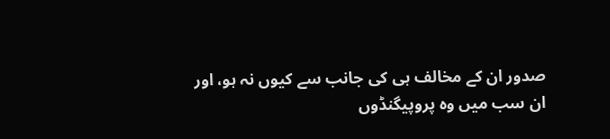صدور ان کے مخالف ہی کی جانب سے کیوں نہ ہو، اور ان سب میں وہ پروپیگنڈوں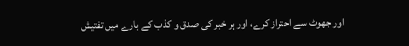اور جھوٹ سے احتراز کرے، اور ہر خبر کی صدق و کذب کے بارے میں تفتیش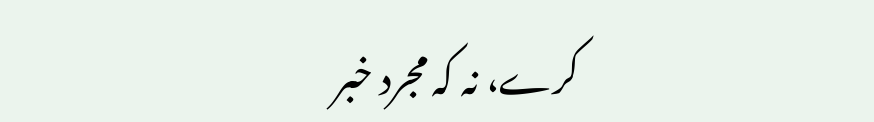کرے، نہ کہ مجرد خبر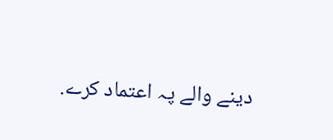دینے والے پہ اعتماد کرے.